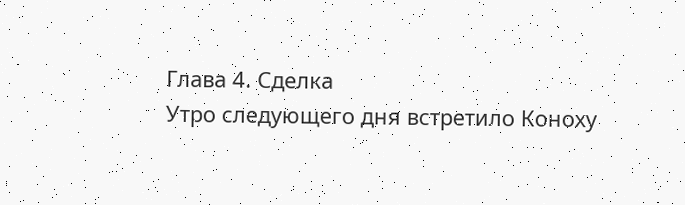Глава 4. Сделка
Утро следующего дня встретило Коноху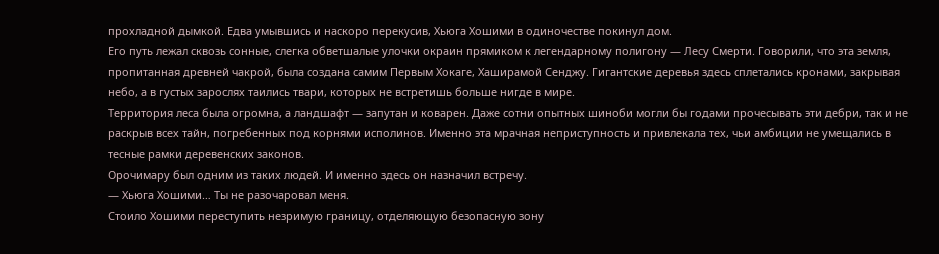прохладной дымкой. Едва умывшись и наскоро перекусив, Хьюга Хошими в одиночестве покинул дом.
Его путь лежал сквозь сонные, слегка обветшалые улочки окраин прямиком к легендарному полигону — Лесу Смерти. Говорили, что эта земля, пропитанная древней чакрой, была создана самим Первым Хокаге, Хаширамой Сенджу. Гигантские деревья здесь сплетались кронами, закрывая небо, а в густых зарослях таились твари, которых не встретишь больше нигде в мире.
Территория леса была огромна, а ландшафт — запутан и коварен. Даже сотни опытных шиноби могли бы годами прочесывать эти дебри, так и не раскрыв всех тайн, погребенных под корнями исполинов. Именно эта мрачная неприступность и привлекала тех, чьи амбиции не умещались в тесные рамки деревенских законов.
Орочимару был одним из таких людей. И именно здесь он назначил встречу.
— Хьюга Хошими… Ты не разочаровал меня.
Стоило Хошими переступить незримую границу, отделяющую безопасную зону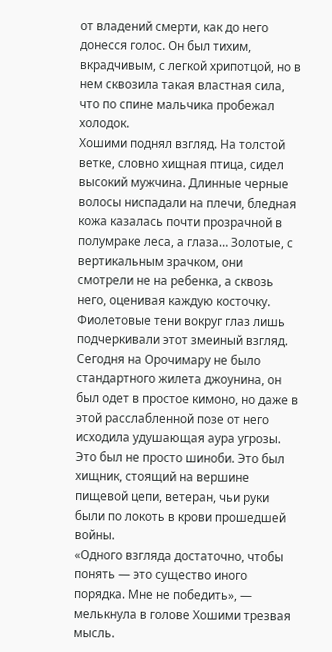от владений смерти, как до него донесся голос. Он был тихим, вкрадчивым, с легкой хрипотцой, но в нем сквозила такая властная сила, что по спине мальчика пробежал холодок.
Хошими поднял взгляд. На толстой ветке, словно хищная птица, сидел высокий мужчина. Длинные черные волосы ниспадали на плечи, бледная кожа казалась почти прозрачной в полумраке леса, а глаза… Золотые, с вертикальным зрачком, они смотрели не на ребенка, а сквозь него, оценивая каждую косточку. Фиолетовые тени вокруг глаз лишь подчеркивали этот змеиный взгляд.
Сегодня на Орочимару не было стандартного жилета джоунина, он был одет в простое кимоно, но даже в этой расслабленной позе от него исходила удушающая аура угрозы. Это был не просто шиноби. Это был хищник, стоящий на вершине пищевой цепи, ветеран, чьи руки были по локоть в крови прошедшей войны.
«Одного взгляда достаточно, чтобы понять — это существо иного порядка. Мне не победить», — мелькнула в голове Хошими трезвая мысль.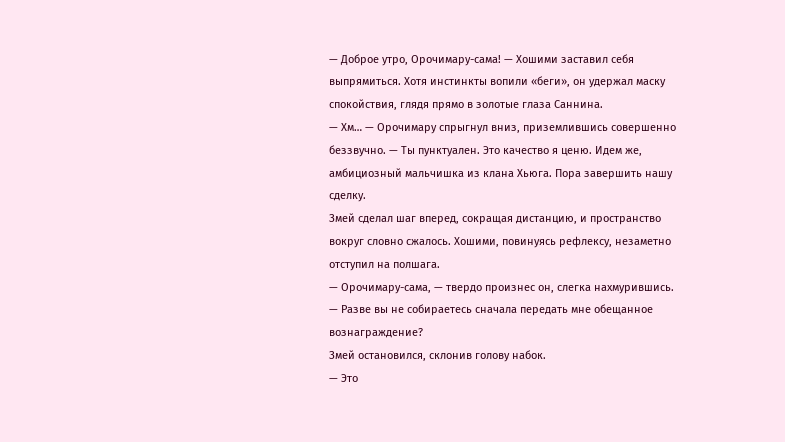— Доброе утро, Орочимару-сама! — Хошими заставил себя выпрямиться. Хотя инстинкты вопили «беги», он удержал маску спокойствия, глядя прямо в золотые глаза Саннина.
— Хм… — Орочимару спрыгнул вниз, приземлившись совершенно беззвучно. — Ты пунктуален. Это качество я ценю. Идем же, амбициозный мальчишка из клана Хьюга. Пора завершить нашу сделку.
Змей сделал шаг вперед, сокращая дистанцию, и пространство вокруг словно сжалось. Хошими, повинуясь рефлексу, незаметно отступил на полшага.
— Орочимару-сама, — твердо произнес он, слегка нахмурившись. — Разве вы не собираетесь сначала передать мне обещанное вознаграждение?
Змей остановился, склонив голову набок.
— Это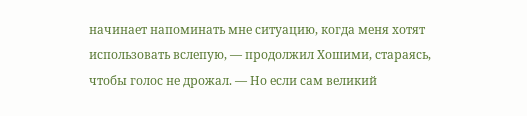начинает напоминать мне ситуацию, когда меня хотят использовать вслепую, — продолжил Хошими, стараясь, чтобы голос не дрожал. — Но если сам великий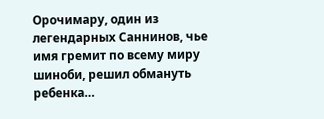Орочимару, один из легендарных Саннинов, чье имя гремит по всему миру шиноби, решил обмануть ребенка…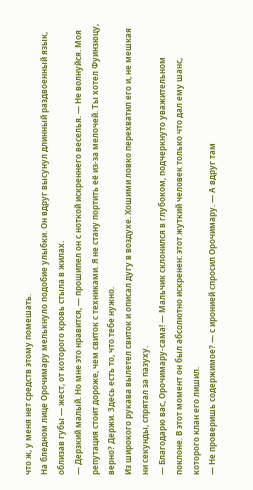что ж, у меня нет средств этому помешать.
На бледном лице Орочимару мелькнуло подобие улыбки. Он вдруг высунул длинный раздвоенный язык, облизав губы — жест, от которого кровь стыла в жилах.
— Дерзкий малый. Но мне это нравится, — прошипел он с ноткой искреннего веселья. — Не волнуйся. Моя репутация стоит дороже, чем свиток с техниками. Я не стану портить её из-за мелочей. Ты хотел Фуинзюцу, верно? Держи. Здесь есть то, что тебе нужно.
Из широкого рукава вылетел свиток и описал дугу в воздухе. Хошими ловко перехватил его и, не мешкая ни секунды, спрятал за пазуху.
— Благодарю вас, Орочимару-сама! — Мальчик склонился в глубоком, подчеркнуто уважительном поклоне. В этот момент он был абсолютно искренен: этот жуткий человек только что дал ему шанс, которого клан его лишил.
— Не проверишь содержимое? — с иронией спросил Орочимару. — А вдруг там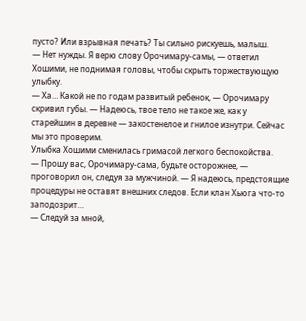пусто? Или взрывная печать? Ты сильно рискуешь, малыш.
— Нет нужды. Я верю слову Орочимару-самы, — ответил Хошими, не поднимая головы, чтобы скрыть торжествующую улыбку.
— Ха… Какой не по годам развитый ребенок, — Орочимару скривил губы. — Надеюсь, твое тело не такое же, как у старейшин в деревне — закостенелое и гнилое изнутри. Сейчас мы это проверим.
Улыбка Хошими сменилась гримасой легкого беспокойства.
— Прошу вас, Орочимару-сама, будьте осторожнее, — проговорил он, следуя за мужчиной. — Я надеюсь, предстоящие процедуры не оставят внешних следов. Если клан Хьюга что-то заподозрит…
— Следуй за мной,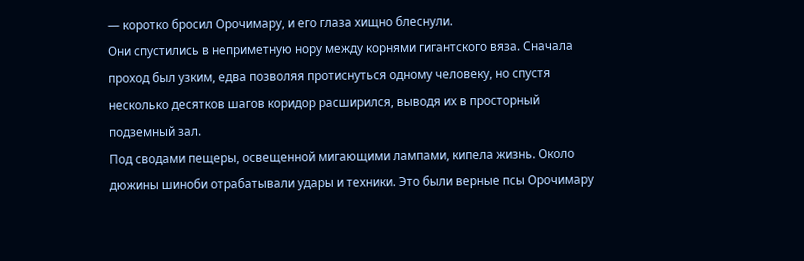— коротко бросил Орочимару, и его глаза хищно блеснули.
Они спустились в неприметную нору между корнями гигантского вяза. Сначала проход был узким, едва позволяя протиснуться одному человеку, но спустя несколько десятков шагов коридор расширился, выводя их в просторный подземный зал.
Под сводами пещеры, освещенной мигающими лампами, кипела жизнь. Около дюжины шиноби отрабатывали удары и техники. Это были верные псы Орочимару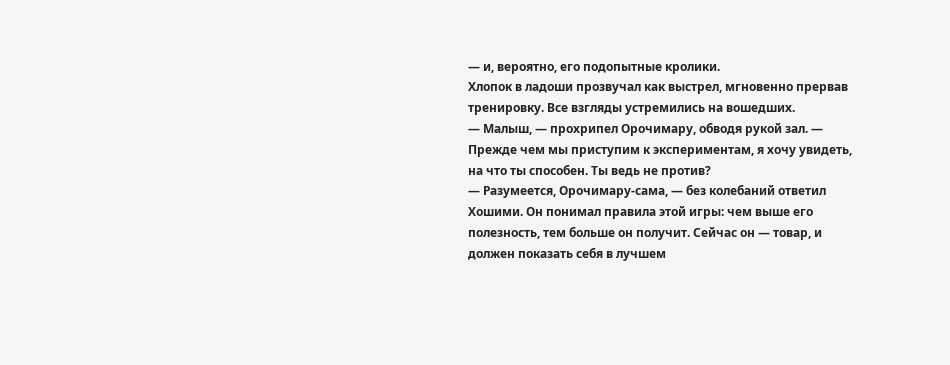— и, вероятно, его подопытные кролики.
Хлопок в ладоши прозвучал как выстрел, мгновенно прервав тренировку. Все взгляды устремились на вошедших.
— Малыш, — прохрипел Орочимару, обводя рукой зал. — Прежде чем мы приступим к экспериментам, я хочу увидеть, на что ты способен. Ты ведь не против?
— Разумеется, Орочимару-сама, — без колебаний ответил Хошими. Он понимал правила этой игры: чем выше его полезность, тем больше он получит. Сейчас он — товар, и должен показать себя в лучшем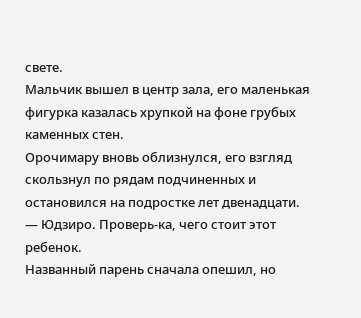свете.
Мальчик вышел в центр зала, его маленькая фигурка казалась хрупкой на фоне грубых каменных стен.
Орочимару вновь облизнулся, его взгляд скользнул по рядам подчиненных и остановился на подростке лет двенадцати.
— Юдзиро. Проверь-ка, чего стоит этот ребенок.
Названный парень сначала опешил, но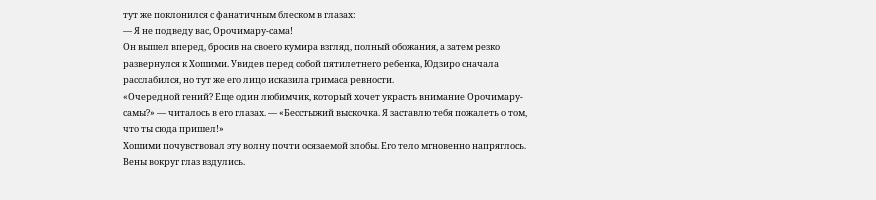тут же поклонился с фанатичным блеском в глазах:
— Я не подведу вас, Орочимару-сама!
Он вышел вперед, бросив на своего кумира взгляд, полный обожания, а затем резко развернулся к Хошими. Увидев перед собой пятилетнего ребенка, Юдзиро сначала расслабился, но тут же его лицо исказила гримаса ревности.
«Очередной гений? Еще один любимчик, который хочет украсть внимание Орочимару-самы?» — читалось в его глазах. — «Бесстыжий выскочка. Я заставлю тебя пожалеть о том, что ты сюда пришел!»
Хошими почувствовал эту волну почти осязаемой злобы. Его тело мгновенно напряглось. Вены вокруг глаз вздулись.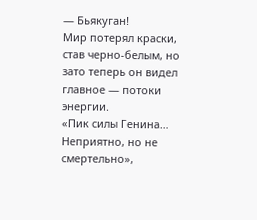— Бьякуган!
Мир потерял краски, став черно-белым, но зато теперь он видел главное — потоки энергии.
«Пик силы Генина… Неприятно, но не смертельно»,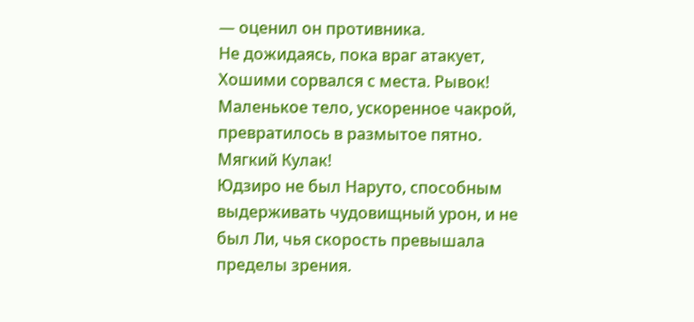— оценил он противника.
Не дожидаясь, пока враг атакует, Хошими сорвался с места. Рывок! Маленькое тело, ускоренное чакрой, превратилось в размытое пятно.
Мягкий Кулак!
Юдзиро не был Наруто, способным выдерживать чудовищный урон, и не был Ли, чья скорость превышала пределы зрения.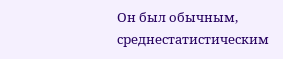Он был обычным, среднестатистическим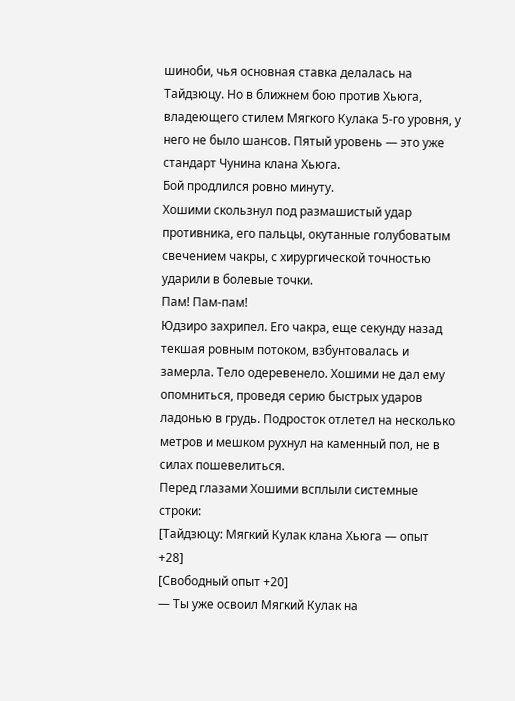шиноби, чья основная ставка делалась на Тайдзюцу. Но в ближнем бою против Хьюга, владеющего стилем Мягкого Кулака 5-го уровня, у него не было шансов. Пятый уровень — это уже стандарт Чунина клана Хьюга.
Бой продлился ровно минуту.
Хошими скользнул под размашистый удар противника, его пальцы, окутанные голубоватым свечением чакры, с хирургической точностью ударили в болевые точки.
Пам! Пам-пам!
Юдзиро захрипел. Его чакра, еще секунду назад текшая ровным потоком, взбунтовалась и замерла. Тело одеревенело. Хошими не дал ему опомниться, проведя серию быстрых ударов ладонью в грудь. Подросток отлетел на несколько метров и мешком рухнул на каменный пол, не в силах пошевелиться.
Перед глазами Хошими всплыли системные строки:
[Тайдзюцу: Мягкий Кулак клана Хьюга — опыт +28]
[Свободный опыт +20]
— Ты уже освоил Мягкий Кулак на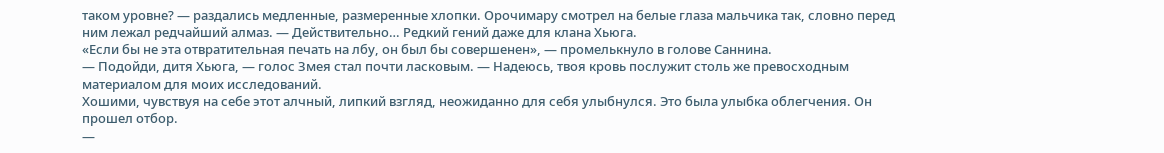таком уровне? — раздались медленные, размеренные хлопки. Орочимару смотрел на белые глаза мальчика так, словно перед ним лежал редчайший алмаз. — Действительно… Редкий гений даже для клана Хьюга.
«Если бы не эта отвратительная печать на лбу, он был бы совершенен», — промелькнуло в голове Саннина.
— Подойди, дитя Хьюга, — голос Змея стал почти ласковым. — Надеюсь, твоя кровь послужит столь же превосходным материалом для моих исследований.
Хошими, чувствуя на себе этот алчный, липкий взгляд, неожиданно для себя улыбнулся. Это была улыбка облегчения. Он прошел отбор.
—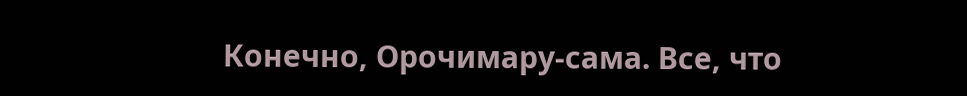Конечно, Орочимару-сама. Все, что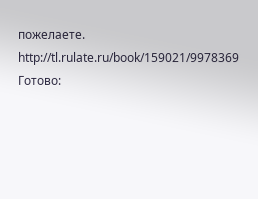пожелаете.
http://tl.rulate.ru/book/159021/9978369
Готово: